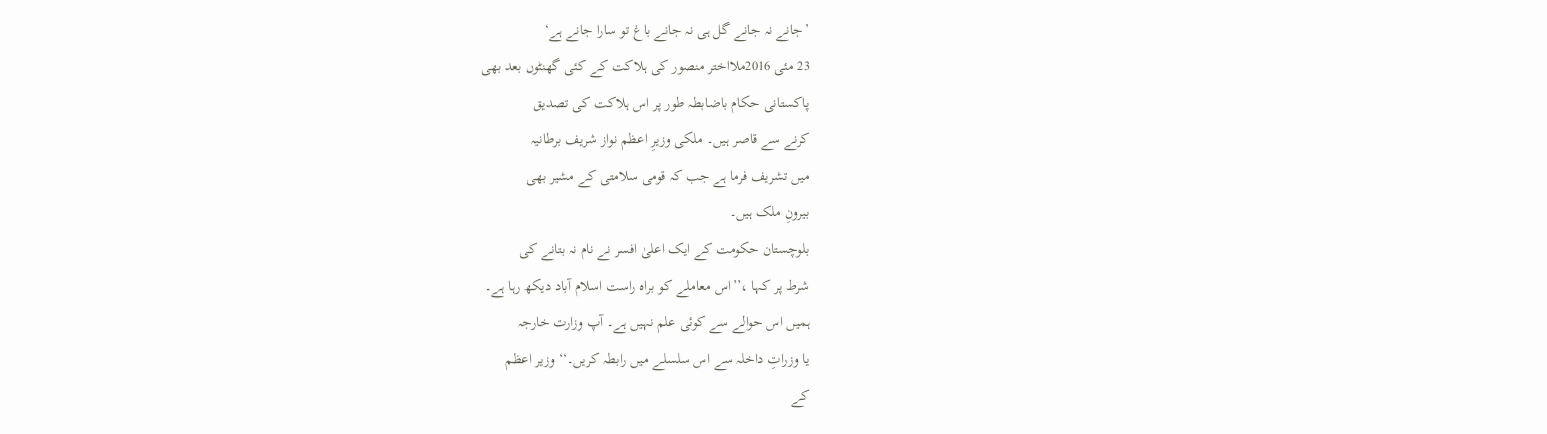’جانے نہ جانے گل ہی نہ جانے باغ تو سارا جانے ہے‘
23 مئی 2016ملااختر منصور کی ہلاکت کے کئی گھنٹوں بعد بھی
پاکستانی حکام باضابطہ طور پر اس ہلاکت کی تصدیق
کرنے سے قاصر ہیں۔ ملکی وزیرِ اعظم نواز شریف برطانیہ
میں تشریف فرما ہے جب کہ قومی سلامتی کے مشیر بھی
بیرونِ ملک ہیں۔
بلوچستان حکومت کے ایک اعلیٰ افسر نے نام نہ بتانے کی
شرط پر کہا ،’’اس معاملے کو براہ راست اسلام آباد دیکھ رہا ہے۔
ہمیں اس حوالے سے کوئی علم نہیں ہے۔ آپ وزارت خارجہ
یا وزراتِ داخلہ سے اس سلسلے میں رابطہ کریں۔‘‘وزیر اعظم
کے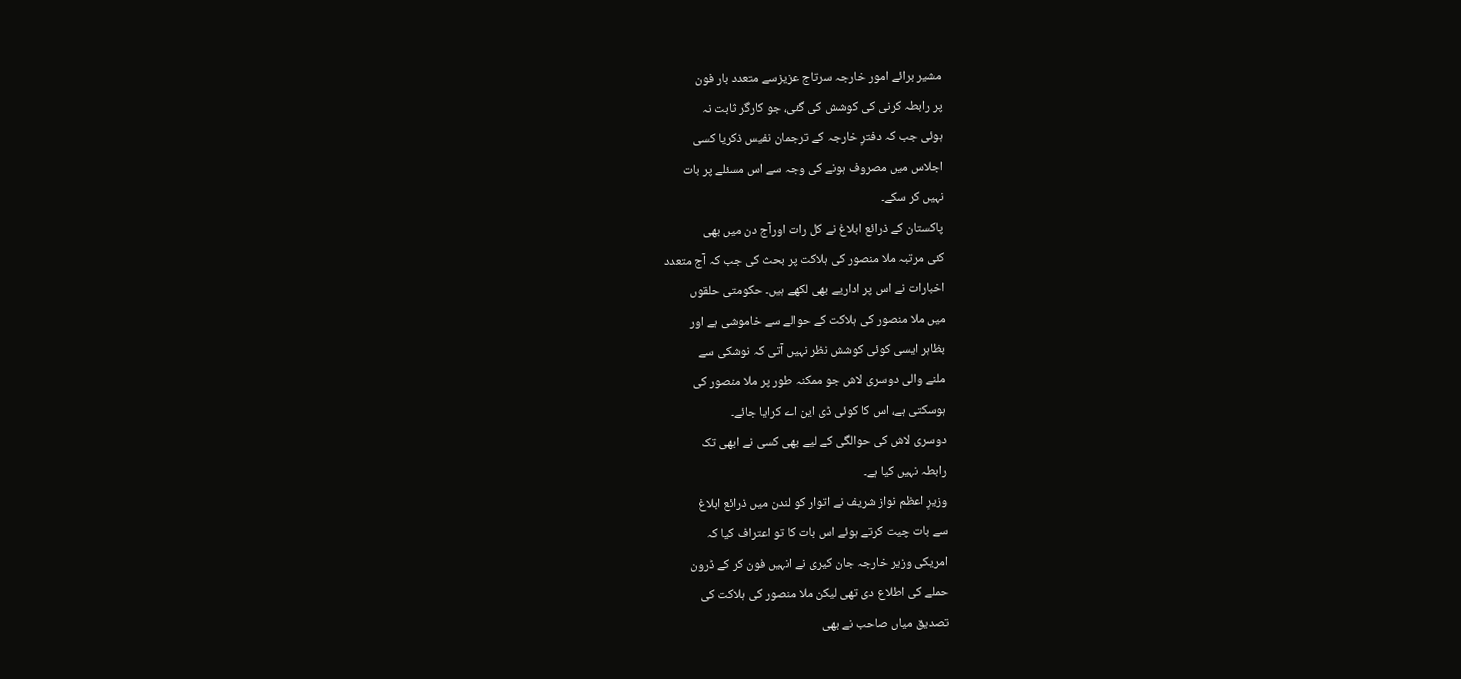مشیر برائے امور خارجہ سرتاج عزیزسے متعدد بار فون
پر رابطہ کرنی کی کوشش کی گئی، جو کارگر ثابت نہ
ہوئی جب کہ دفترِ خارجہ کے ترجمان نفیس ذکریا کسی
اجلاس میں مصروف ہونے کی وجہ سے اس مسئلے پر بات
نہیں کر سکے۔
پاکستان کے ذرائع ابلاغ نے کل رات اورآج دن میں بھی
کئی مرتبہ ملا منصور کی ہلاکت پر بحث کی جب کہ آج متعدد
اخبارات نے اس پر اداریے بھی لکھے ہیں۔ حکومتی حلقوں
میں ملا منصور کی ہلاکت کے حوالے سے خاموشی ہے اور
بظاہر ایسی کوئی کوشش نظر نہیں آتی کہ نوشکی سے
ملنے والی دوسری لاش جو ممکنہ طور پر ملا منصور کی
ہوسکتی ہے، اس کا کوئی ڈی این اے کرایا جائے۔
دوسری لاش کی حوالگی کے لیے بھی کسی نے ابھی تک
رابطہ نہیں کیا ہے۔
وزیرِ اعظم نواز شریف نے اتوار کو لندن میں ذرائع ابلاغ
سے بات چیت کرتے ہوئے اس بات کا تو اعتراف کیا کہ
امریکی وزیر خارجہ جان کیری نے انہیں فون کر کے ڈرون
حملے کی اطلاع دی تھی لیکن ملا منصور کی ہلاکت کی
تصدیق میاں صاحب نے بھی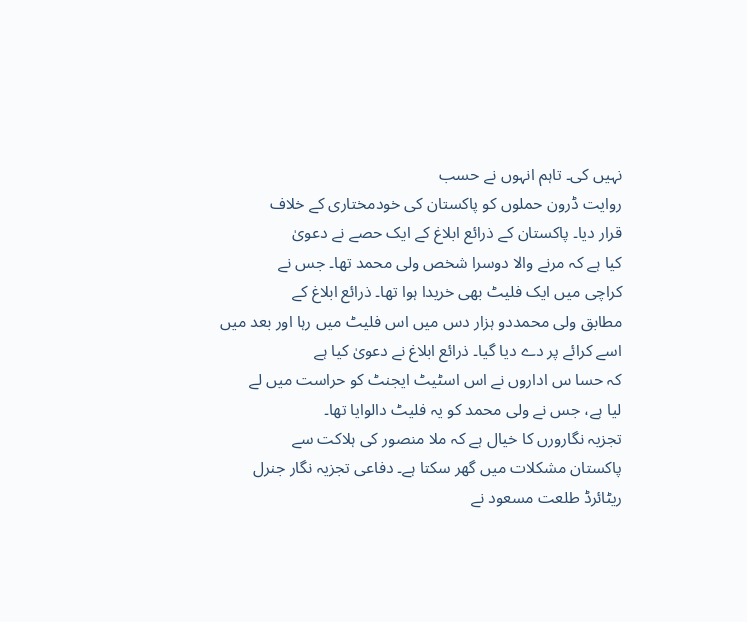نہیں کی۔ تاہم انہوں نے حسب
روایت ڈرون حملوں کو پاکستان کی خودمختاری کے خلاف
قرار دیا۔ پاکستان کے ذرائع ابلاغ کے ایک حصے نے دعویٰ
کیا ہے کہ مرنے والا دوسرا شخص ولی محمد تھا۔ جس نے
کراچی میں ایک فلیٹ بھی خریدا ہوا تھا۔ ذرائع ابلاغ کے
مطابق ولی محمددو ہزار دس میں اس فلیٹ میں رہا اور بعد میں
اسے کرائے پر دے دیا گیا۔ ذرائع ابلاغ نے دعویٰ کیا ہے
کہ حسا س اداروں نے اس اسٹیٹ ایجنٹ کو حراست میں لے
لیا ہے، جس نے ولی محمد کو یہ فلیٹ دالوایا تھا۔
تجزیہ نگارورں کا خیال ہے کہ ملا منصور کی ہلاکت سے
پاکستان مشکلات میں گھر سکتا ہے۔ دفاعی تجزیہ نگار جنرل
ریٹائرڈ طلعت مسعود نے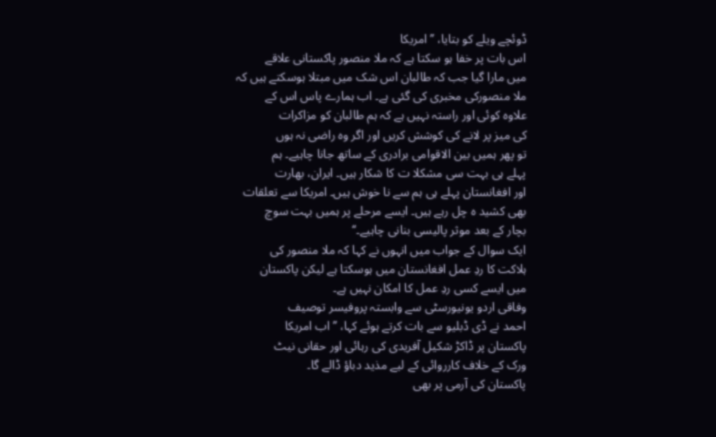ڈوئچے ویلے کو بتایا، ’’امریکا
اس بات پر خفا ہو سکتا ہے کہ ملا منصور پاکستانی علاقے
میں مارا گیا جب کہ طالبان اس شک میں مبتلا ہوسکتے ہیں کہ
ملا منصورکی مخبری کی گئی ہے۔ اب ہمارے پاس اس کے
علاوہ کوئی اور راستہ نہیں ہے کہ ہم طالبان کو مزاکرات
کی میز پر لانے کی کوشش کریں اور اگر وہ راضی نہ ہوں
تو پھر ہمیں بین الاقوامی برادری کے ساتھ جانا چاہیے۔ ہم
پہلے ہی بہت سی مشکلا ت کا شکار ہیں۔ ایران، بھارت
اور افغانستان پہلے ہی ہم سے نا خوش ہیں۔ امریکا سے تعلقات
بھی کشید ہ چل رہے ہیں۔ ایسے مرحلے پر ہمیں بہت سوچ
بچار کے بعد موثر پالیسی بنانی چاہیے۔‘‘
ایک سوال کے جواب میں انہوں نے کہا کہ ملا منصور کی
ہلاکت کا ردِ عمل افغانستان میں ہوسکتا ہے لیکن پاکستان
میں ایسے کسی ردِ عمل کا امکان نہیں ہے۔
وفاقی اردو یونیورسٹی سے وابستہ پروفیسر توصیف
احمد نے ڈی ڈبلیو سے بات کرتے ہوئے کہا، ’’اب امریکا
پاکستان پر ڈاکڑ شکیل آفریدی کی رہائی اور حقانی نیٹ
ورک کے خلاف کارروائی کے لیے مذید دباؤ ڈالے گا۔
پاکستان کی آرمی پر بھی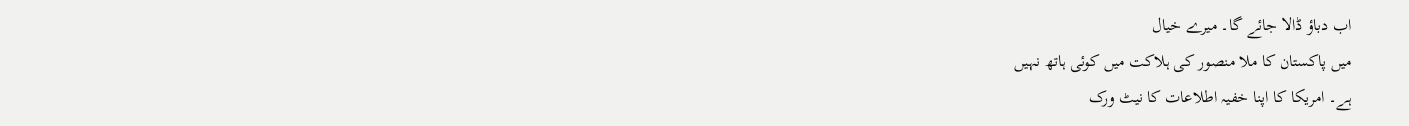اب دباؤ ڈالا جائے گا۔ میرے خیال
میں پاکستان کا ملا منصور کی ہلاکت میں کوئی ہاتھ نہیں
ہے۔ امریکا کا اپنا خفیہ اطلاعات کا نیٹ ورک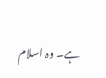ہے۔ وہ اسلام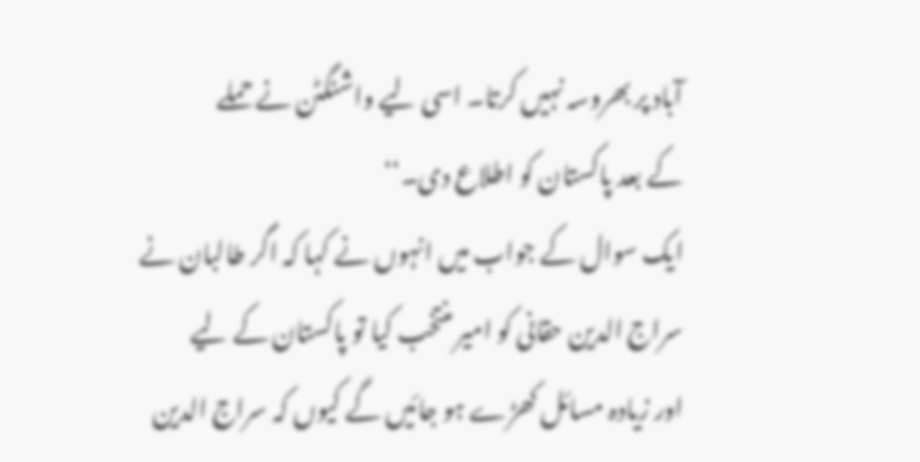آباد پر بھروسہ نہیں کرتا۔ اسی لیے واشنگٹن نے حملے
کے بعد پاکستان کو اطلاع دی۔‘‘
ایک سوال کے جواب میں انہوں نے کہا کہ اگر طالبان نے
سراج الدین حقانی کو امیر منتخب کیا تو پاکستان کے لیے
اور زیادہ مسائل کھڑے ہو جائیں گے کیوں کہ سراج الدین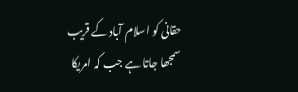حقانی کو اسلام آباد کے قریب سمجھا جاتا ہے جب کہ امریکا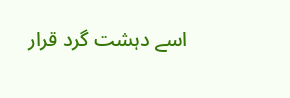اسے دہشت گرد قرار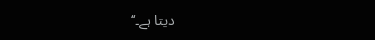دیتا ہے۔‘‘